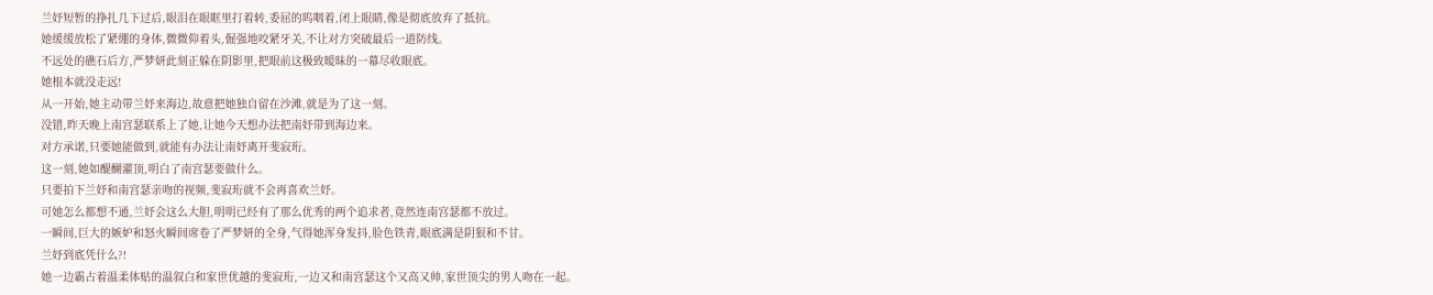兰妤短暂的挣扎几下过后,眼泪在眼眶里打着转,委屈的呜咽着,闭上眼睛,像是彻底放弃了抵抗。
她缓缓放松了紧绷的身体,微微仰着头,倔强地咬紧牙关,不让对方突破最后一道防线。
不远处的礁石后方,严梦妍此刻正躲在阴影里,把眼前这极致暧昧的一幕尽收眼底。
她根本就没走远!
从一开始,她主动带兰妤来海边,故意把她独自留在沙滩,就是为了这一刻。
没错,昨天晚上南宫瑟联系上了她,让她今天想办法把南妤带到海边来。
对方承诺,只要她能做到,就能有办法让南妤离开斐寂珩。
这一刻,她如醍醐灌顶,明白了南宫瑟要做什么。
只要拍下兰妤和南宫瑟亲吻的视频,斐寂珩就不会再喜欢兰妤。
可她怎么都想不通,兰妤会这么大胆,明明已经有了那么优秀的两个追求者,竟然连南宫瑟都不放过。
一瞬间,巨大的嫉妒和怒火瞬间席卷了严梦妍的全身,气得她浑身发抖,脸色铁青,眼底满是阴狠和不甘。
兰妤到底凭什么?!
她一边霸占着温柔体贴的温叙白和家世优越的斐寂珩,一边又和南宫瑟这个又高又帅,家世顶尖的男人吻在一起。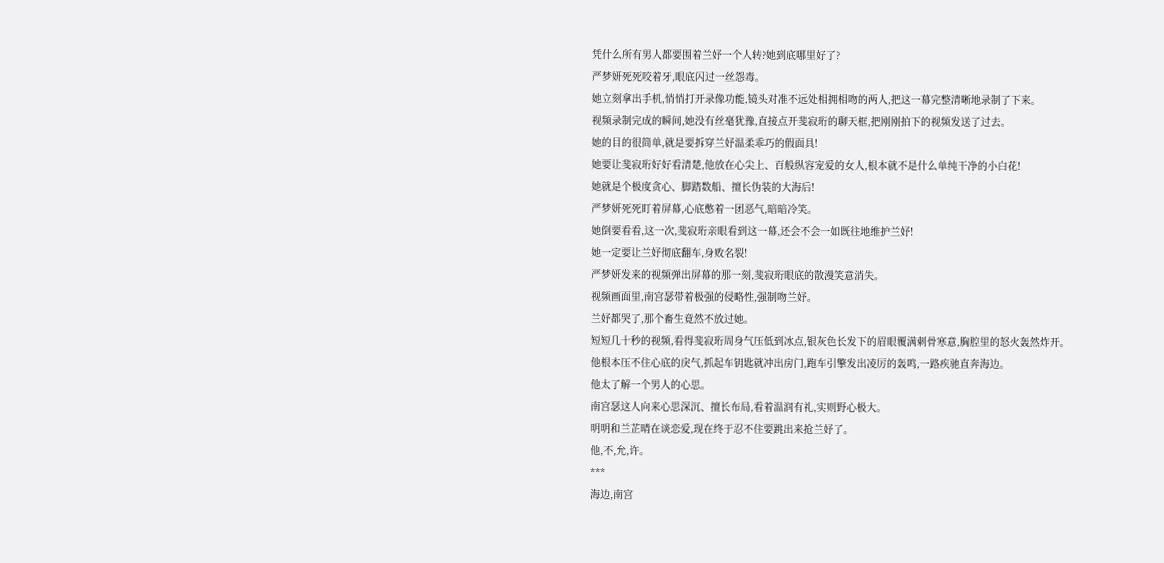凭什么所有男人都要围着兰妤一个人转?她到底哪里好了?
严梦妍死死咬着牙,眼底闪过一丝怨毒。
她立刻拿出手机,悄悄打开录像功能,镜头对准不远处相拥相吻的两人,把这一幕完整清晰地录制了下来。
视频录制完成的瞬间,她没有丝毫犹豫,直接点开斐寂珩的聊天框,把刚刚拍下的视频发送了过去。
她的目的很简单,就是要拆穿兰妤温柔乖巧的假面具!
她要让斐寂珩好好看清楚,他放在心尖上、百般纵容宠爱的女人,根本就不是什么单纯干净的小白花!
她就是个极度贪心、脚踏数船、擅长伪装的大海后!
严梦妍死死盯着屏幕,心底憋着一团恶气,暗暗冷笑。
她倒要看看,这一次,斐寂珩亲眼看到这一幕,还会不会一如既往地维护兰妤!
她一定要让兰妤彻底翻车,身败名裂!
严梦妍发来的视频弹出屏幕的那一刻,斐寂珩眼底的散漫笑意消失。
视频画面里,南宫瑟带着极强的侵略性,强制吻兰妤。
兰妤都哭了,那个畜生竟然不放过她。
短短几十秒的视频,看得斐寂珩周身气压低到冰点,银灰色长发下的眉眼覆满刺骨寒意,胸腔里的怒火轰然炸开。
他根本压不住心底的戾气,抓起车钥匙就冲出房门,跑车引擎发出凌厉的轰鸣,一路疾驰直奔海边。
他太了解一个男人的心思。
南宫瑟这人向来心思深沉、擅长布局,看着温润有礼,实则野心极大。
明明和兰芷晴在谈恋爱,现在终于忍不住要跳出来抢兰妤了。
他,不,允,许。
***
海边,南宫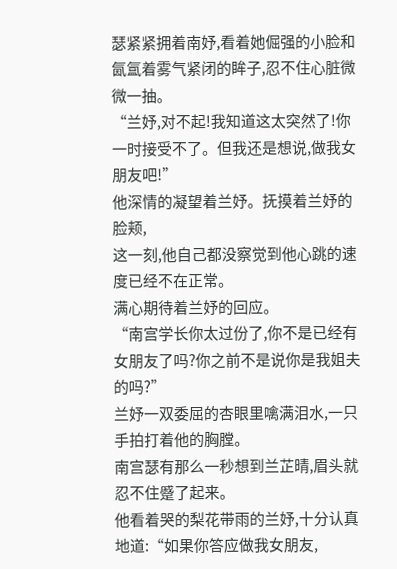瑟紧紧拥着南妤,看着她倔强的小脸和氤氲着雾气紧闭的眸子,忍不住心脏微微一抽。
“兰妤,对不起!我知道这太突然了!你一时接受不了。但我还是想说,做我女朋友吧!”
他深情的凝望着兰妤。抚摸着兰妤的脸颊,
这一刻,他自己都没察觉到他心跳的速度已经不在正常。
满心期待着兰妤的回应。
“南宫学长你太过份了,你不是已经有女朋友了吗?你之前不是说你是我姐夫的吗?”
兰妤一双委屈的杏眼里噙满泪水,一只手拍打着他的胸膛。
南宫瑟有那么一秒想到兰芷晴,眉头就忍不住蹙了起来。
他看着哭的梨花带雨的兰妤,十分认真地道:“如果你答应做我女朋友,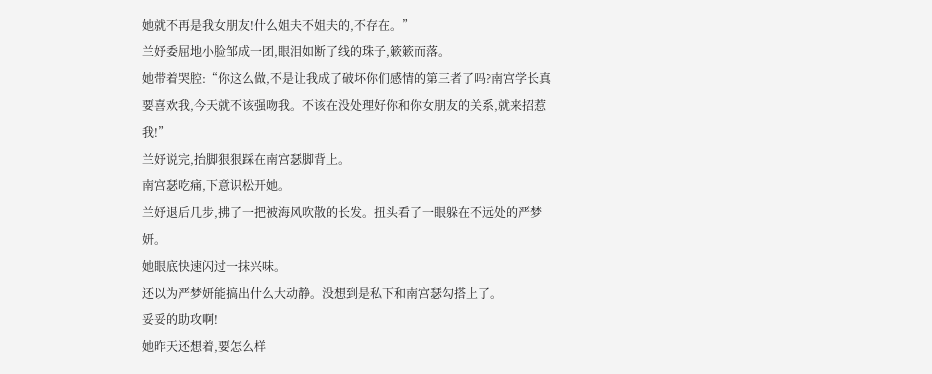她就不再是我女朋友!什么姐夫不姐夫的,不存在。”
兰妤委屈地小脸邹成一团,眼泪如断了线的珠子,簌簌而落。
她带着哭腔:“你这么做,不是让我成了破坏你们感情的第三者了吗?南宫学长真要喜欢我,今天就不该强吻我。不该在没处理好你和你女朋友的关系,就来招惹我!”
兰妤说完,抬脚狠狠踩在南宫瑟脚背上。
南宫瑟吃痛,下意识松开她。
兰妤退后几步,拂了一把被海风吹散的长发。扭头看了一眼躲在不远处的严梦妍。
她眼底快速闪过一抹兴味。
还以为严梦妍能搞出什么大动静。没想到是私下和南宫瑟勾搭上了。
妥妥的助攻啊!
她昨天还想着,要怎么样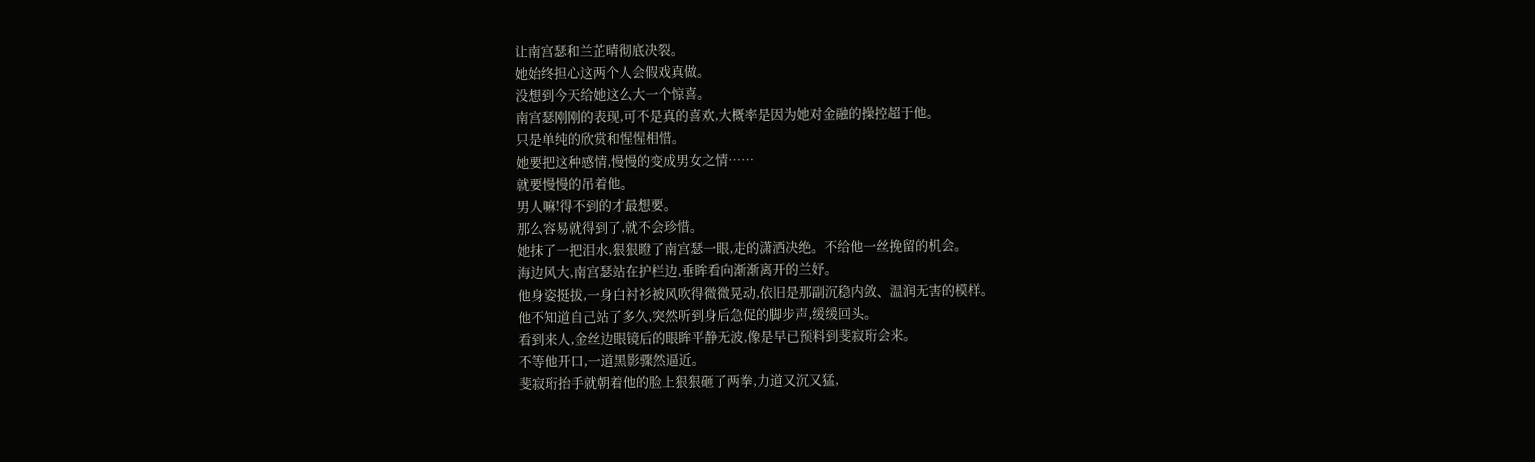让南宫瑟和兰芷晴彻底决裂。
她始终担心这两个人会假戏真做。
没想到今天给她这么大一个惊喜。
南宫瑟刚刚的表现,可不是真的喜欢,大概率是因为她对金融的操控超于他。
只是单纯的欣赏和惺惺相惜。
她要把这种感情,慢慢的变成男女之情……
就要慢慢的吊着他。
男人嘛!得不到的才最想要。
那么容易就得到了,就不会珍惜。
她抹了一把泪水,狠狠瞪了南宫瑟一眼,走的潇洒决绝。不给他一丝挽留的机会。
海边风大,南宫瑟站在护栏边,垂眸看向渐渐离开的兰妤。
他身姿挺拔,一身白衬衫被风吹得微微晃动,依旧是那副沉稳内敛、温润无害的模样。
他不知道自己站了多久,突然听到身后急促的脚步声,缓缓回头。
看到来人,金丝边眼镜后的眼眸平静无波,像是早已预料到斐寂珩会来。
不等他开口,一道黑影骤然逼近。
斐寂珩抬手就朝着他的脸上狠狠砸了两拳,力道又沉又猛,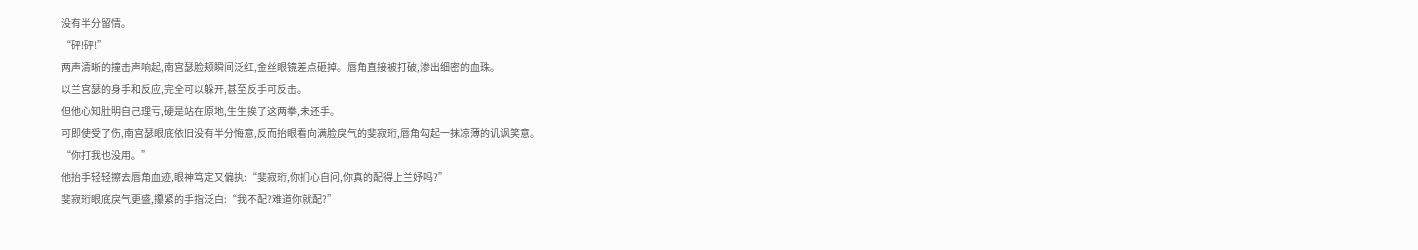没有半分留情。
“砰!砰!”
两声清晰的撞击声响起,南宫瑟脸颊瞬间泛红,金丝眼镜差点砸掉。唇角直接被打破,渗出细密的血珠。
以兰宫瑟的身手和反应,完全可以躲开,甚至反手可反击。
但他心知肚明自己理亏,硬是站在原地,生生挨了这两拳,未还手。
可即使受了伤,南宫瑟眼底依旧没有半分悔意,反而抬眼看向满脸戾气的斐寂珩,唇角勾起一抹凉薄的讥讽笑意。
“你打我也没用。”
他抬手轻轻擦去唇角血迹,眼神笃定又偏执:“斐寂珩,你扪心自问,你真的配得上兰妤吗?”
斐寂珩眼底戾气更盛,攥紧的手指泛白:“我不配?难道你就配?”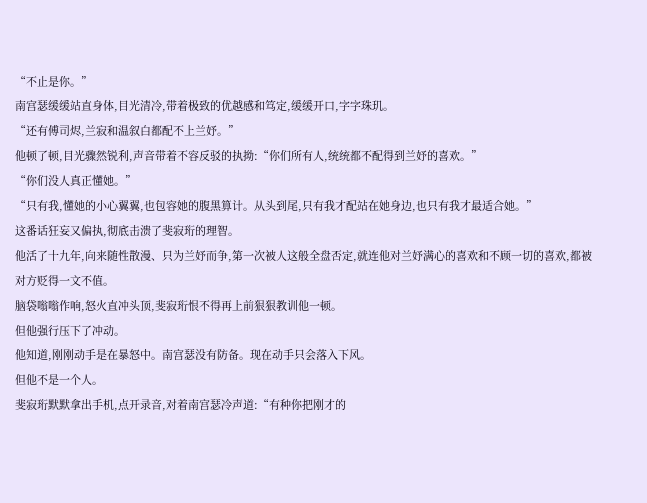“不止是你。”
南宫瑟缓缓站直身体,目光清冷,带着极致的优越感和笃定,缓缓开口,字字珠玑。
“还有傅司烬,兰寂和温叙白都配不上兰妤。”
他顿了顿,目光骤然锐利,声音带着不容反驳的执拗:“你们所有人,统统都不配得到兰妤的喜欢。”
“你们没人真正懂她。”
“只有我,懂她的小心翼翼,也包容她的腹黑算计。从头到尾,只有我才配站在她身边,也只有我才最适合她。”
这番话狂妄又偏执,彻底击溃了斐寂珩的理智。
他活了十九年,向来随性散漫、只为兰妤而争,第一次被人这般全盘否定,就连他对兰妤满心的喜欢和不顾一切的喜欢,都被对方贬得一文不值。
脑袋嗡嗡作响,怒火直冲头顶,斐寂珩恨不得再上前狠狠教训他一顿。
但他强行压下了冲动。
他知道,刚刚动手是在暴怒中。南宫瑟没有防备。现在动手只会落入下风。
但他不是一个人。
斐寂珩默默拿出手机,点开录音,对着南宫瑟冷声道:“有种你把刚才的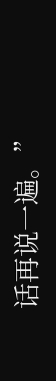话再说一遍。”